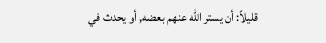قليلاً: أن يستر الله عنهم بعضه, أو يحدث في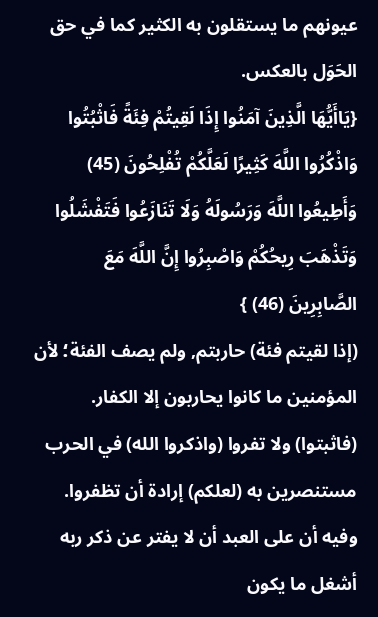عيونهم ما يستقلون به الكثير كما في حق الحَوَل بالعكس.
{يَاأَيُّهَا الَّذِينَ آمَنُوا إِذَا لَقِيتُمْ فِئَةً فَاثْبُتُوا وَاذْكُرُوا اللَّهَ كَثِيرًا لَعَلَّكُمْ تُفْلِحُونَ (45) وَأَطِيعُوا اللَّهَ وَرَسُولَهُ وَلَا تَنَازَعُوا فَتَفْشَلُوا وَتَذْهَبَ رِيحُكُمْ وَاصْبِرُوا إِنَّ اللَّهَ مَعَ الصَّابِرِينَ (46) }
(إذا لقيتم فئة) حاربتم, ولم يصف الفئة؛ لأن المؤمنين ما كانوا يحاربون إلا الكفار. (فاثبتوا) ولا تفروا (واذكروا الله) في الحرب مستنصرين به (لعلكم) إرادة أن تظفروا. وفيه أن على العبد أن لا يفتر عن ذكر ربه أشغل ما يكون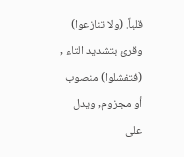قلباً. (ولا تنازعوا) وقرئ بتشديد التاء , (فتفشلوا) منصوب أو مجزوم, ويدل على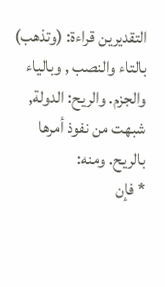التقديرين قراءة: (وتذهب) بالتاء والنصب , وبالياء والجزم. والريح: الدولة, شبهت من نفوذ أمرها بالريح. ومنه:
* فإن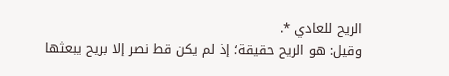الريح للعادي *.
وقيل: هو الريح حقيقة؛ إذ لم يكن قط نصر إلا بريح يبعثها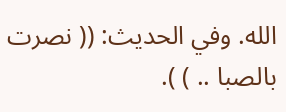الله. وفي الحديث: (( نصرت بالصبا .. ) ).